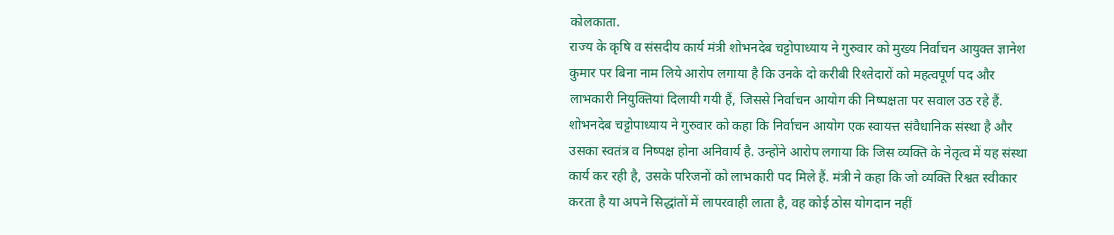कोलकाता.
राज्य के कृषि व संसदीय कार्य मंत्री शोभनदेब चट्टोपाध्याय ने गुरुवार को मुख्य निर्वाचन आयुक्त ज्ञानेश कुमार पर बिना नाम लिये आरोप लगाया है कि उनके दो करीबी रिश्तेदारों को महत्वपूर्ण पद और लाभकारी नियुक्तियां दिलायी गयी हैं, जिससे निर्वाचन आयोग की निष्पक्षता पर सवाल उठ रहे हैं. शोभनदेब चट्टोपाध्याय ने गुरुवार को कहा कि निर्वाचन आयोग एक स्वायत्त संवैधानिक संस्था है और उसका स्वतंत्र व निष्पक्ष होना अनिवार्य है. उन्होंने आरोप लगाया कि जिस व्यक्ति के नेतृत्व में यह संस्था कार्य कर रही है, उसके परिजनों को लाभकारी पद मिले हैं. मंत्री ने कहा कि जो व्यक्ति रिश्वत स्वीकार करता है या अपने सिद्धांतों में लापरवाही लाता है, वह कोई ठोस योगदान नहीं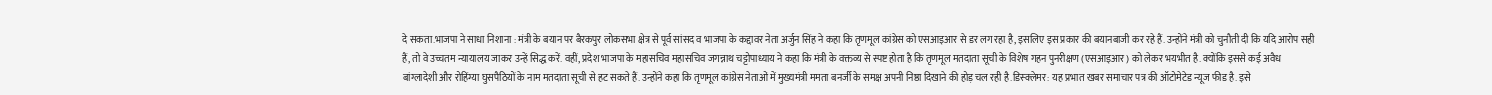दे सकता.भाजपा ने साधा निशाना : मंत्री के बयान पर बैरकपुर लोकसभा क्षेत्र से पूर्व सांसद व भाजपा के कद्दावर नेता अर्जुन सिंह ने कहा कि तृणमूल कांग्रेस को एसआइआर से डर लग रहा है, इसलिए इस प्रकार की बयानबाजी कर रहे हैं. उन्होंने मंत्री को चुनौती दी कि यदि आरोप सही हैं, तो वे उच्चतम न्यायालय जाकर उन्हें सिद्ध करें. वहीं, प्रदेश भाजपा के महासचिव महासचिव जगन्नाथ चट्टोपाध्याय ने कहा कि मंत्री के वक्तव्य से स्पष्ट होता है कि तृणमूल मतदाता सूची के विशेष गहन पुनरीक्षण (एसआइआर) को लेकर भयभीत है. क्योंकि इससे कई अवैध बांग्लादेशी और रोहिंग्या घुसपैठियों के नाम मतदाता सूची से हट सकते हैं. उन्होंने कहा कि तृणमूल कांग्रेस नेताओं में मुख्यमंत्री ममता बनर्जी के समक्ष अपनी निष्ठा दिखाने की होड़ चल रही है.डिस्क्लेमर: यह प्रभात खबर समाचार पत्र की ऑटोमेटेड न्यूज फीड है. इसे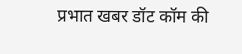प्रभात खबर डॉट कॉम की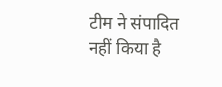टीम ने संपादित नहीं किया है